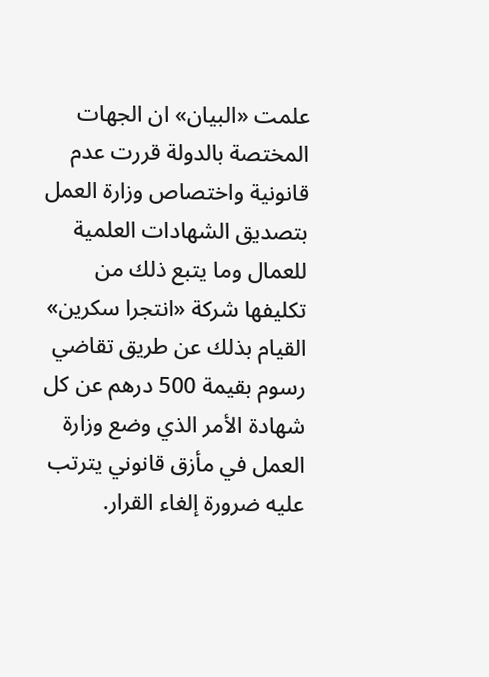علمت «البيان» ان الجهات المختصة بالدولة قررت عدم قانونية واختصاص وزارة العمل بتصديق الشهادات العلمية للعمال وما يتبع ذلك من تكليفها شركة «انتجرا سكرين» القيام بذلك عن طريق تقاضي رسوم بقيمة 500 درهم عن كل شهادة الأمر الذي وضع وزارة العمل في مأزق قانوني يترتب عليه ضرورة إلغاء القرار.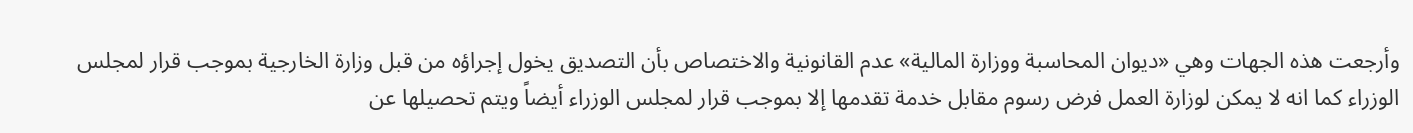وأرجعت هذه الجهات وهي «ديوان المحاسبة ووزارة المالية» عدم القانونية والاختصاص بأن التصديق يخول إجراؤه من قبل وزارة الخارجية بموجب قرار لمجلس الوزراء كما انه لا يمكن لوزارة العمل فرض رسوم مقابل خدمة تقدمها إلا بموجب قرار لمجلس الوزراء أيضاً ويتم تحصيلها عن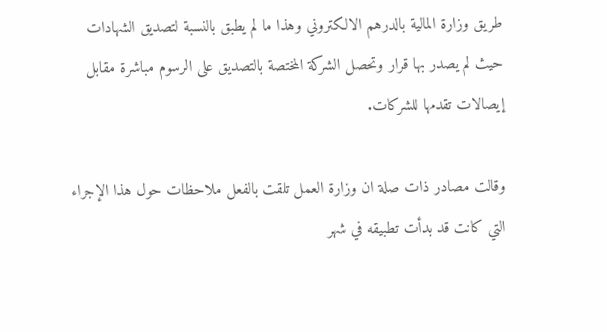طريق وزارة المالية بالدرهم الالكتروني وهذا ما لم يطبق بالنسبة لتصديق الشهادات حيث لم يصدر بها قرار وتحصل الشركة المختصة بالتصديق على الرسوم مباشرة مقابل إيصالات تقدمها للشركات.

وقالت مصادر ذات صلة ان وزارة العمل تلقت بالفعل ملاحظات حول هذا الإجراء التي كانت قد بدأت تطبيقه في شهر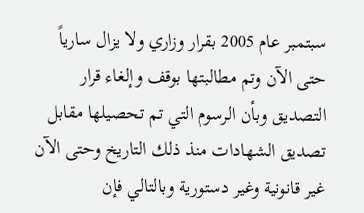سبتمبر عام 2005 بقرار وزاري ولا يزال سارياً حتى الآن وتم مطالبتها بوقف وإلغاء قرار التصديق وبأن الرسوم التي تم تحصيلها مقابل تصديق الشهادات منذ ذلك التاريخ وحتى الآن غير قانونية وغير دستورية وبالتالي فإن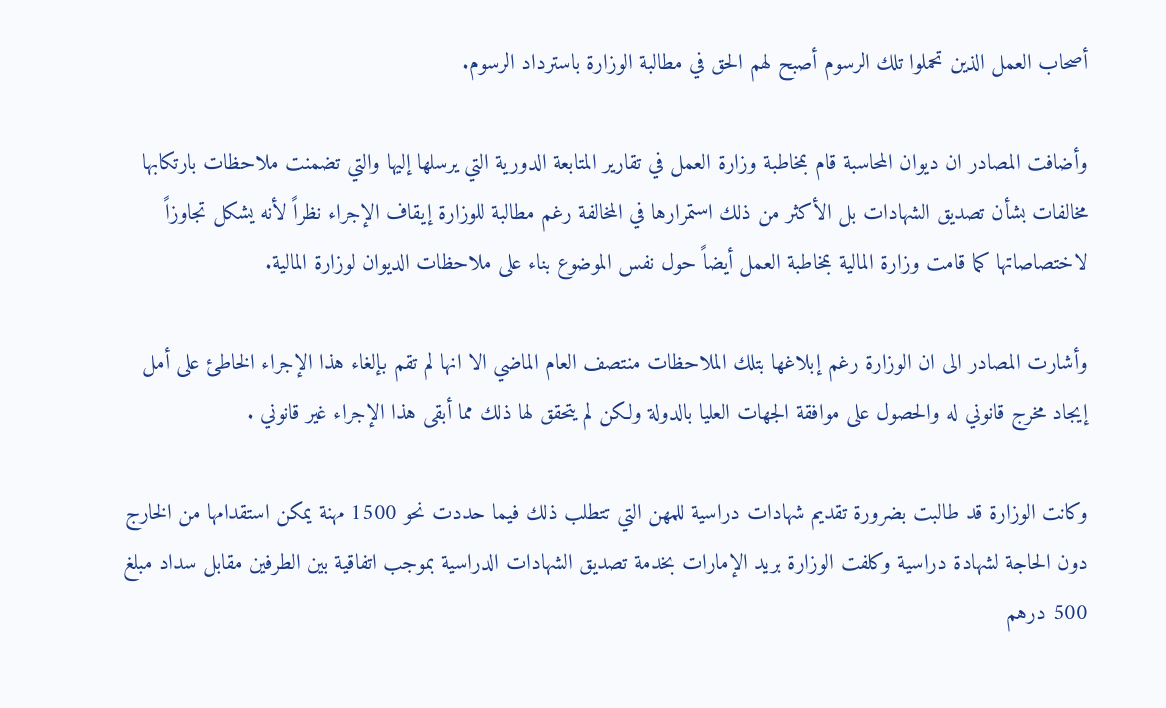أصحاب العمل الذين تحملوا تلك الرسوم أصبح لهم الحق في مطالبة الوزارة باسترداد الرسوم.

وأضافت المصادر ان ديوان المحاسبة قام بمخاطبة وزارة العمل في تقارير المتابعة الدورية التي يرسلها إليها والتي تضمنت ملاحظات بارتكابها مخالفات بشأن تصديق الشهادات بل الأكثر من ذلك استمرارها في المخالفة رغم مطالبة للوزارة إيقاف الإجراء نظراً لأنه يشكل تجاوزاً لاختصاصاتها كما قامت وزارة المالية بمخاطبة العمل أيضاً حول نفس الموضوع بناء على ملاحظات الديوان لوزارة المالية.

وأشارت المصادر الى ان الوزارة رغم إبلاغها بتلك الملاحظات منتصف العام الماضي الا انها لم تقم بإلغاء هذا الإجراء الخاطئ على أمل إيجاد مخرج قانوني له والحصول على موافقة الجهات العليا بالدولة ولكن لم يتحقق لها ذلك مما أبقى هذا الإجراء غير قانوني .

وكانت الوزارة قد طالبت بضرورة تقديم شهادات دراسية للمهن التي تتطلب ذلك فيما حددت نحو 1500 مهنة يمكن استقدامها من الخارج دون الحاجة لشهادة دراسية وكلفت الوزارة بريد الإمارات بخدمة تصديق الشهادات الدراسية بموجب اتفاقية بين الطرفين مقابل سداد مبلغ 500 درهم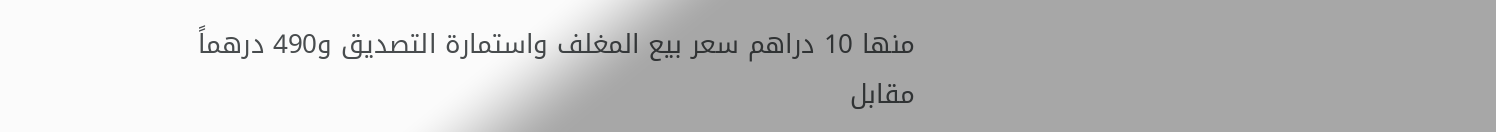منها 10 دراهم سعر بيع المغلف واستمارة التصديق و490 درهماً مقابل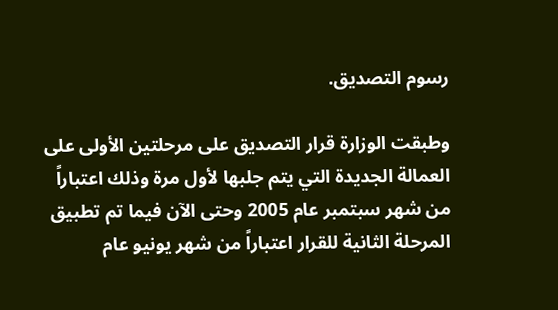رسوم التصديق.

وطبقت الوزارة قرار التصديق على مرحلتين الأولى على العمالة الجديدة التي يتم جلبها لأول مرة وذلك اعتباراً من شهر سبتمبر عام 2005 وحتى الآن فيما تم تطبيق المرحلة الثانية للقرار اعتباراً من شهر يونيو عام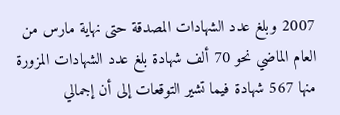2007 وبلغ عدد الشهادات المصدقة حتى نهاية مارس من العام الماضي نحو 70 ألف شهادة بلغ عدد الشهادات المزورة منها 567 شهادة فيما تشير التوقعات إلى أن إجمالي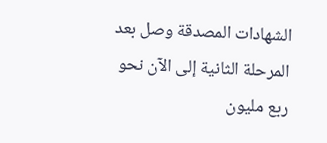الشهادات المصدقة وصل بعد المرحلة الثانية إلى الآن نحو ربع مليون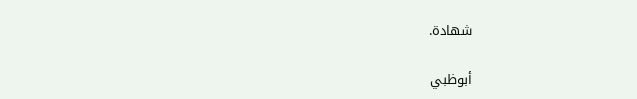شهادة.

أبوظبي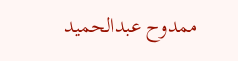ممدوح عبدالحميد